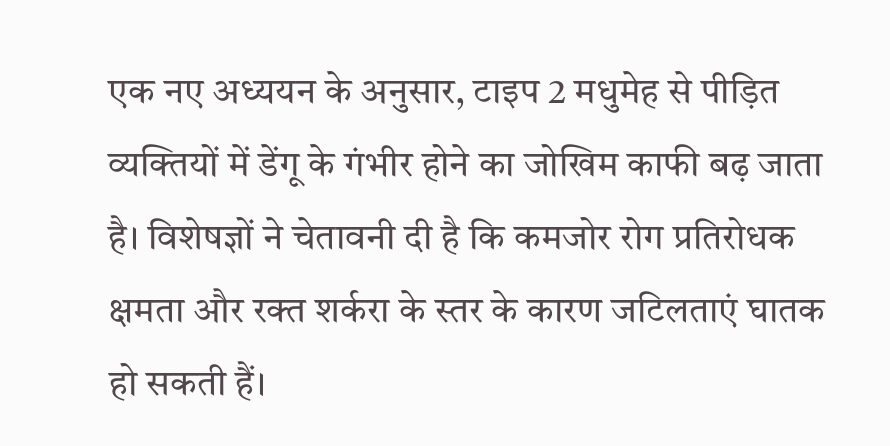एक नए अध्ययन के अनुसार, टाइप 2 मधुमेह से पीड़ित व्यक्तियों में डेंगू के गंभीर होने का जोखिम काफी बढ़ जाता है। विशेषज्ञों ने चेतावनी दी है कि कमजोर रोग प्रतिरोधक क्षमता और रक्त शर्करा के स्तर के कारण जटिलताएं घातक हो सकती हैं।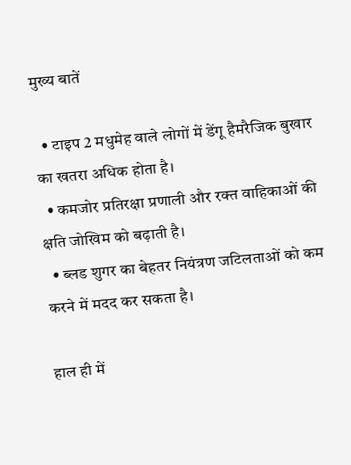मुख्य बातें

  • टाइप 2 मधुमेह वाले लोगों में डेंगू हैमरैजिक बुखार का खतरा अधिक होता है।
  • कमजोर प्रतिरक्षा प्रणाली और रक्त वाहिकाओं की क्षति जोखिम को बढ़ाती है।
  • ब्लड शुगर का बेहतर नियंत्रण जटिलताओं को कम करने में मदद कर सकता है।

हाल ही में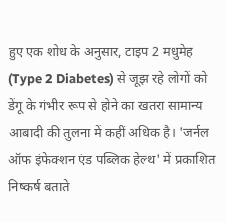हुए एक शोध के अनुसार, टाइप 2 मधुमेह (Type 2 Diabetes) से जूझ रहे लोगों को डेंगू के गंभीर रूप से होने का खतरा सामान्य आबादी की तुलना में कहीं अधिक है। 'जर्नल ऑफ इंफेक्शन एंड पब्लिक हेल्थ' में प्रकाशित निष्कर्ष बताते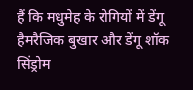हैं कि मधुमेह के रोगियों में डेंगू हैमरैजिक बुखार और डेंगू शॉक सिंड्रोम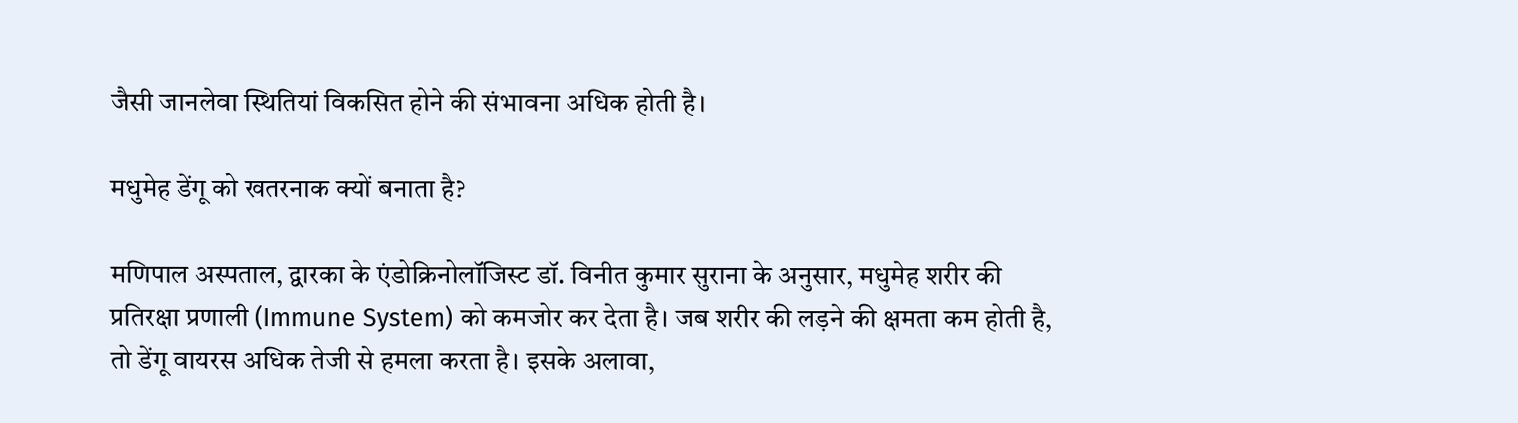जैसी जानलेवा स्थितियां विकसित होने की संभावना अधिक होती है।

मधुमेह डेंगू को खतरनाक क्यों बनाता है?

मणिपाल अस्पताल, द्वारका के एंडोक्रिनोलॉजिस्ट डॉ. विनीत कुमार सुराना के अनुसार, मधुमेह शरीर की प्रतिरक्षा प्रणाली (Immune System) को कमजोर कर देता है। जब शरीर की लड़ने की क्षमता कम होती है, तो डेंगू वायरस अधिक तेजी से हमला करता है। इसके अलावा,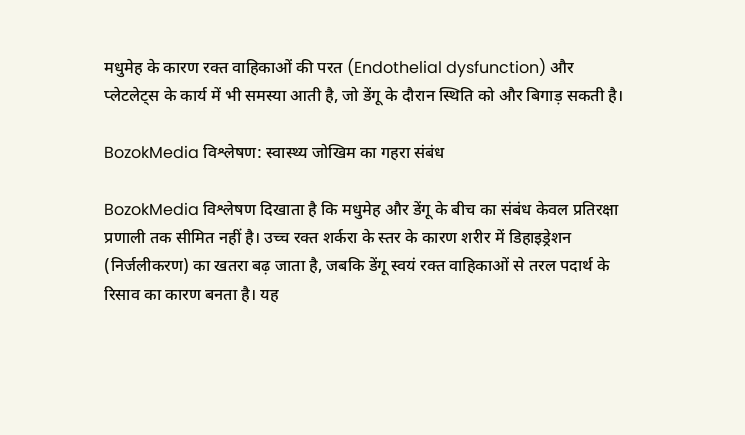मधुमेह के कारण रक्त वाहिकाओं की परत (Endothelial dysfunction) और प्लेटलेट्स के कार्य में भी समस्या आती है, जो डेंगू के दौरान स्थिति को और बिगाड़ सकती है।

BozokMedia विश्लेषण: स्वास्थ्य जोखिम का गहरा संबंध

BozokMedia विश्लेषण दिखाता है कि मधुमेह और डेंगू के बीच का संबंध केवल प्रतिरक्षा प्रणाली तक सीमित नहीं है। उच्च रक्त शर्करा के स्तर के कारण शरीर में डिहाइड्रेशन (निर्जलीकरण) का खतरा बढ़ जाता है, जबकि डेंगू स्वयं रक्त वाहिकाओं से तरल पदार्थ के रिसाव का कारण बनता है। यह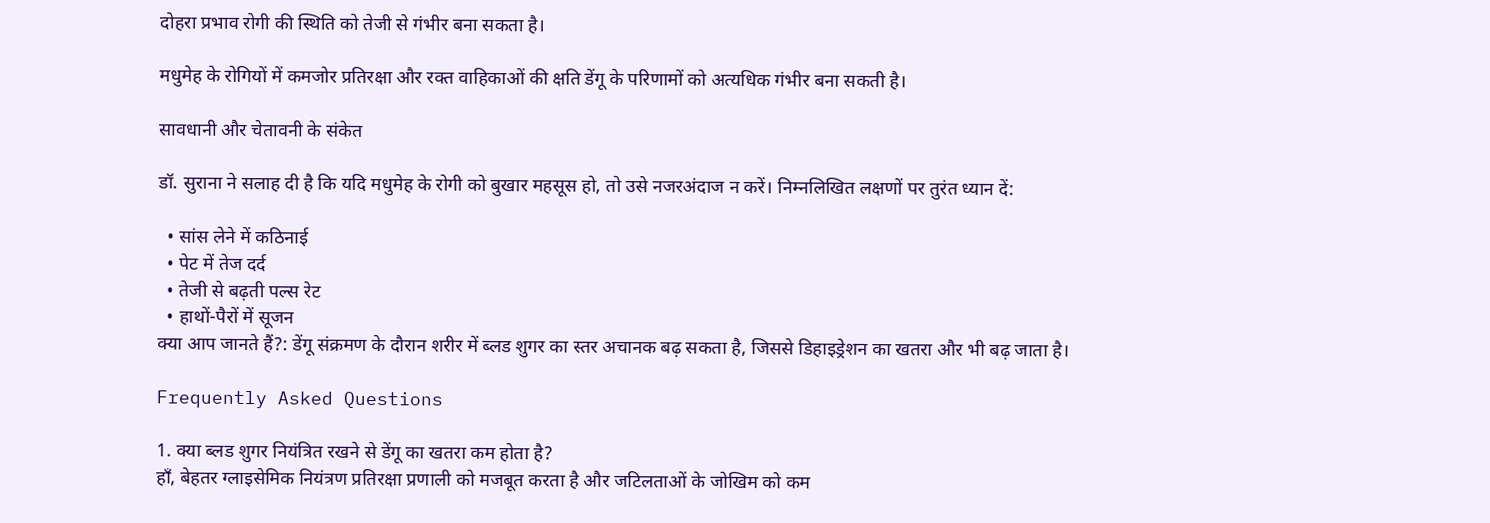दोहरा प्रभाव रोगी की स्थिति को तेजी से गंभीर बना सकता है।

मधुमेह के रोगियों में कमजोर प्रतिरक्षा और रक्त वाहिकाओं की क्षति डेंगू के परिणामों को अत्यधिक गंभीर बना सकती है।

सावधानी और चेतावनी के संकेत

डॉ. सुराना ने सलाह दी है कि यदि मधुमेह के रोगी को बुखार महसूस हो, तो उसे नजरअंदाज न करें। निम्नलिखित लक्षणों पर तुरंत ध्यान दें:

  • सांस लेने में कठिनाई
  • पेट में तेज दर्द
  • तेजी से बढ़ती पल्स रेट
  • हाथों-पैरों में सूजन
क्या आप जानते हैं?: डेंगू संक्रमण के दौरान शरीर में ब्लड शुगर का स्तर अचानक बढ़ सकता है, जिससे डिहाइड्रेशन का खतरा और भी बढ़ जाता है।

Frequently Asked Questions

1. क्या ब्लड शुगर नियंत्रित रखने से डेंगू का खतरा कम होता है?
हाँ, बेहतर ग्लाइसेमिक नियंत्रण प्रतिरक्षा प्रणाली को मजबूत करता है और जटिलताओं के जोखिम को कम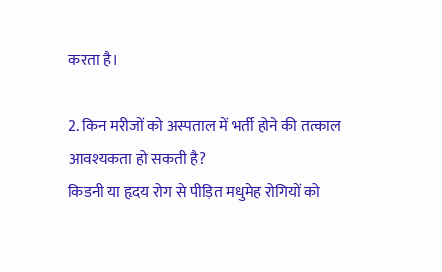करता है।

2. किन मरीजों को अस्पताल में भर्ती होने की तत्काल आवश्यकता हो सकती है?
किडनी या हृदय रोग से पीड़ित मधुमेह रोगियों को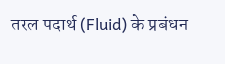तरल पदार्थ (Fluid) के प्रबंधन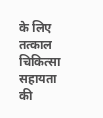के लिए तत्काल चिकित्सा सहायता की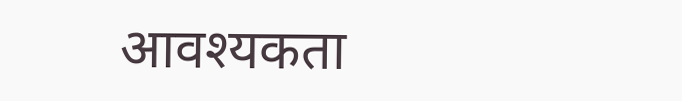आवश्यकता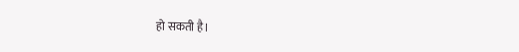हो सकती है।